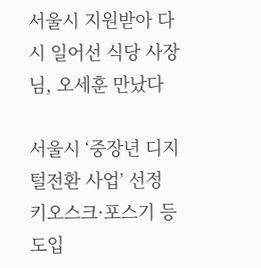서울시 지원받아 다시 일어선 식당 사장님, 오세훈 만났다

서울시 ‘중장년 디지털전환 사업’ 선정
키오스크·포스기 등 도입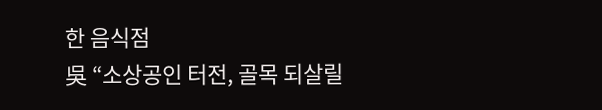한 음식점
吳 “소상공인 터전, 골목 되살릴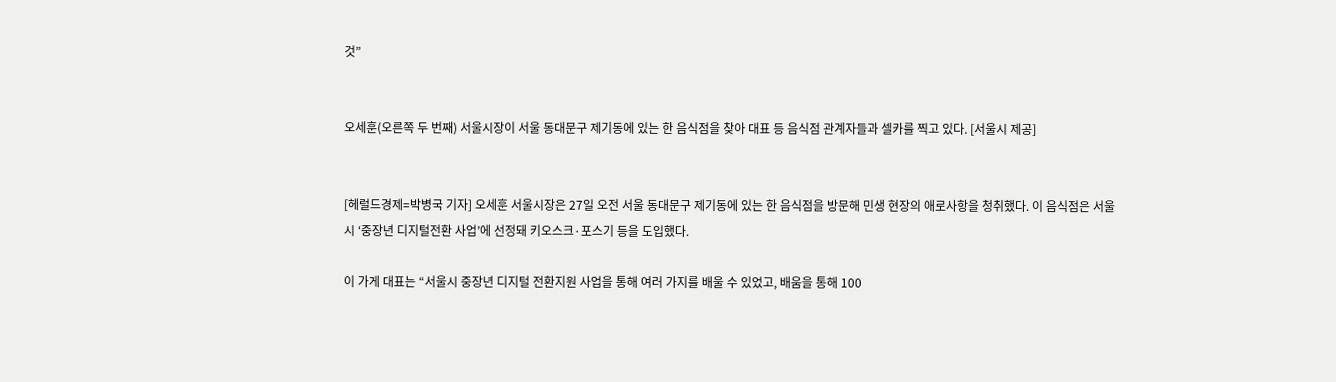것”


오세훈(오른쪽 두 번째) 서울시장이 서울 동대문구 제기동에 있는 한 음식점을 찾아 대표 등 음식점 관계자들과 셀카를 찍고 있다. [서울시 제공]


[헤럴드경제=박병국 기자] 오세훈 서울시장은 27일 오전 서울 동대문구 제기동에 있는 한 음식점을 방문해 민생 현장의 애로사항을 청취했다. 이 음식점은 서울시 ‘중장년 디지털전환 사업’에 선정돼 키오스크·포스기 등을 도입했다.

이 가게 대표는 “서울시 중장년 디지털 전환지원 사업을 통해 여러 가지를 배울 수 있었고, 배움을 통해 100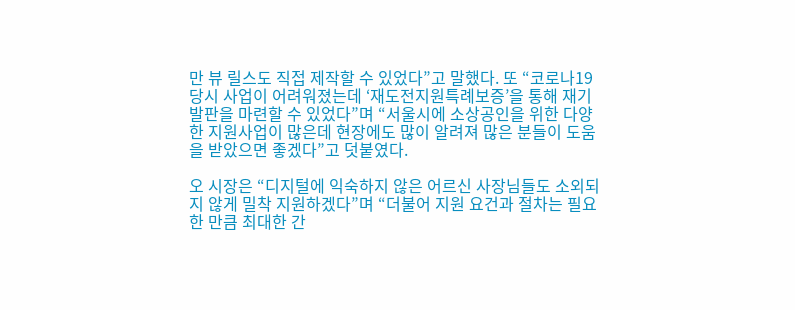만 뷰 릴스도 직접 제작할 수 있었다”고 말했다. 또 “코로나19 당시 사업이 어려워졌는데 ‘재도전지원특례보증’을 통해 재기 발판을 마련할 수 있었다”며 “서울시에 소상공인을 위한 다양한 지원사업이 많은데 현장에도 많이 알려져 많은 분들이 도움을 받았으면 좋겠다”고 덧붙였다.

오 시장은 “디지털에 익숙하지 않은 어르신 사장님들도 소외되지 않게 밀착 지원하겠다”며 “더불어 지원 요건과 절차는 필요한 만큼 최대한 간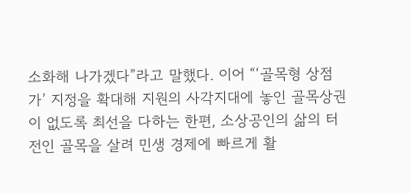소화해 나가겠다”라고 말했다. 이어 “‘골목형 상점가’ 지정을 확대해 지원의 사각지대에 놓인 골목상권이 없도록 최선을 다하는 한편, 소상공인의 삶의 터전인 골목을 살려 민생 경제에 빠르게 활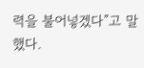력을 불어넣겠다”고 말했다.